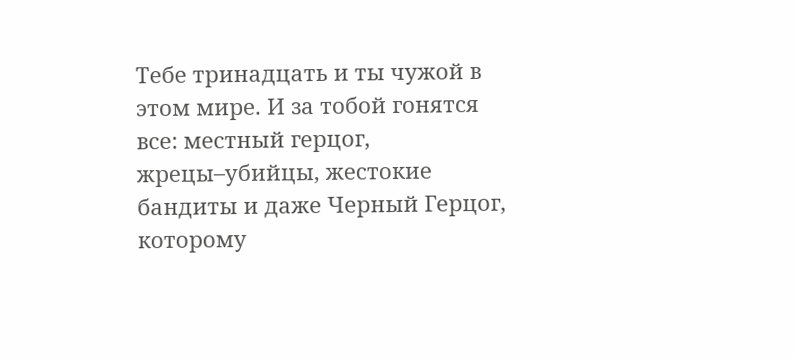Тебе тринадцать и ты чужой в этом мире. И за тобой гонятся все: местный герцог, жрецы–убийцы, жестокие бандиты и даже Черный Герцог, которому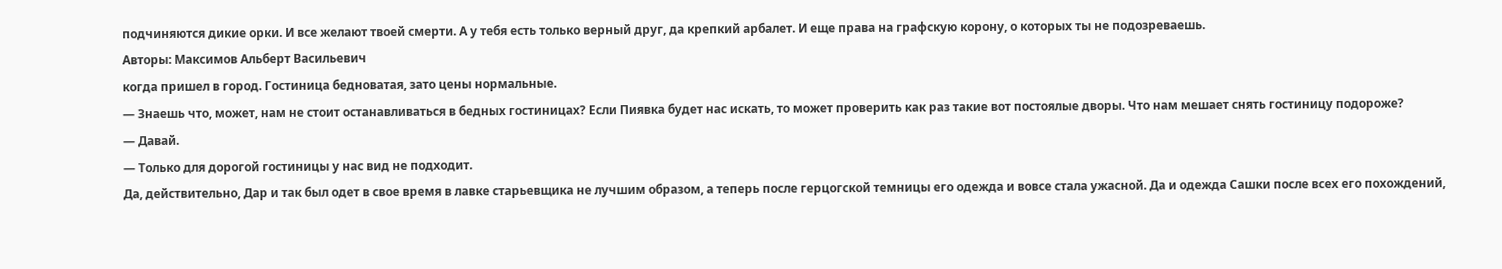подчиняются дикие орки. И все желают твоей смерти. А у тебя есть только верный друг, да крепкий арбалет. И еще права на графскую корону, о которых ты не подозреваешь.
Авторы: Максимов Альберт Васильевич
когда пришел в город. Гостиница бедноватая, зато цены нормальные.
— Знаешь что, может, нам не стоит останавливаться в бедных гостиницах? Если Пиявка будет нас искать, то может проверить как раз такие вот постоялые дворы. Что нам мешает снять гостиницу подороже?
— Давай.
— Только для дорогой гостиницы у нас вид не подходит.
Да, действительно, Дар и так был одет в свое время в лавке старьевщика не лучшим образом, а теперь после герцогской темницы его одежда и вовсе стала ужасной. Да и одежда Сашки после всех его похождений,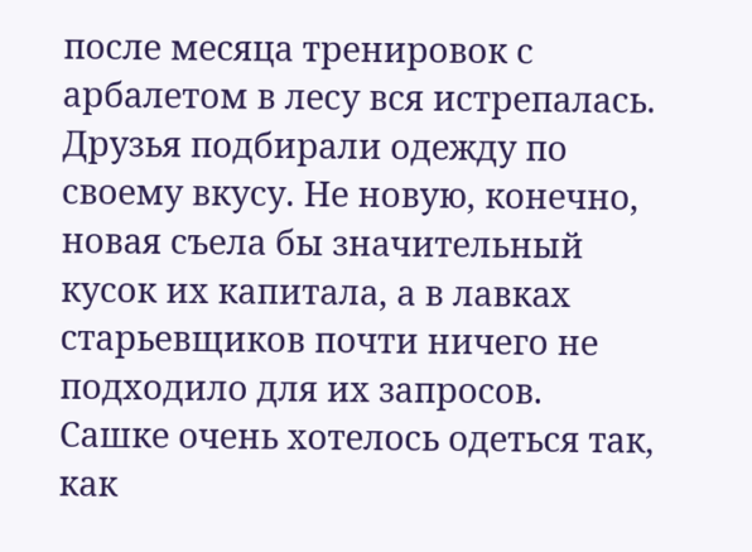после месяца тренировок с арбалетом в лесу вся истрепалась.
Друзья подбирали одежду по своему вкусу. Не новую, конечно, новая съела бы значительный кусок их капитала, а в лавках старьевщиков почти ничего не подходило для их запросов. Сашке очень хотелось одеться так, как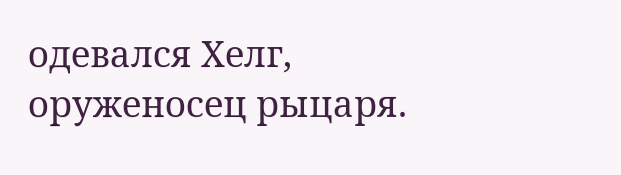одевался Хелг, оруженосец рыцаря.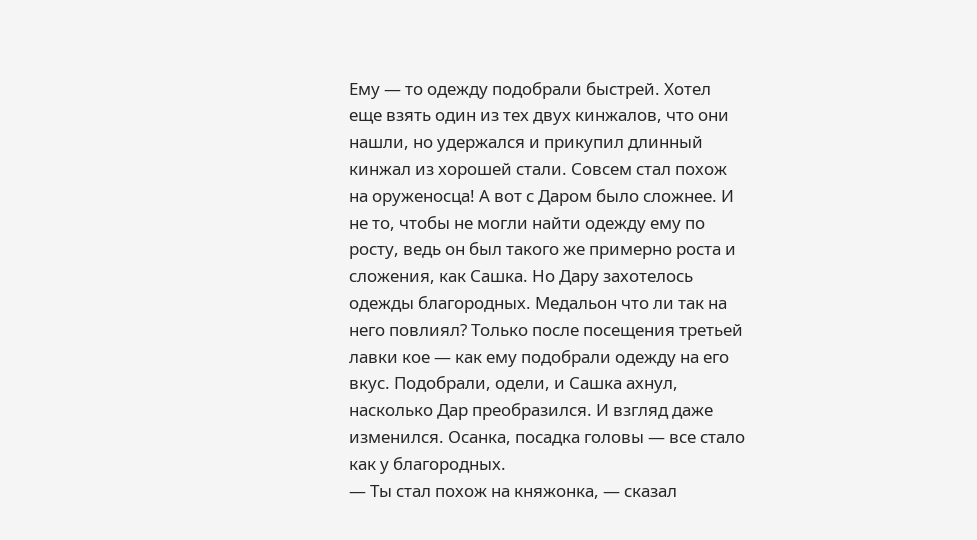Ему — то одежду подобрали быстрей. Хотел еще взять один из тех двух кинжалов, что они нашли, но удержался и прикупил длинный кинжал из хорошей стали. Совсем стал похож на оруженосца! А вот с Даром было сложнее. И не то, чтобы не могли найти одежду ему по росту, ведь он был такого же примерно роста и сложения, как Сашка. Но Дару захотелось одежды благородных. Медальон что ли так на него повлиял? Только после посещения третьей лавки кое — как ему подобрали одежду на его вкус. Подобрали, одели, и Сашка ахнул, насколько Дар преобразился. И взгляд даже изменился. Осанка, посадка головы — все стало как у благородных.
— Ты стал похож на княжонка, — сказал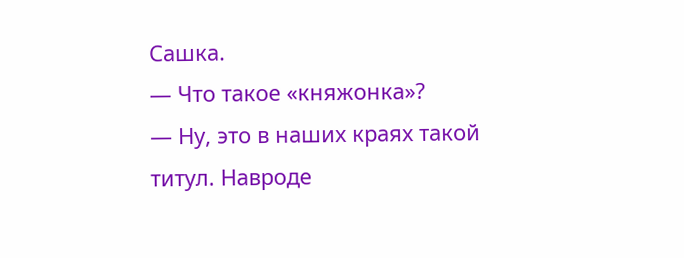Сашка.
— Что такое «княжонка»?
— Ну, это в наших краях такой титул. Навроде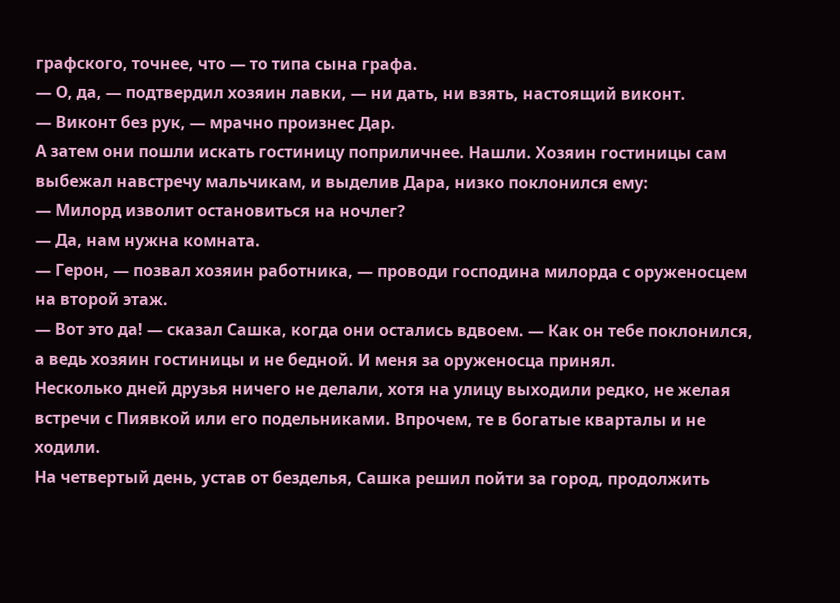графского, точнее, что — то типа сына графа.
— О, да, — подтвердил хозяин лавки, — ни дать, ни взять, настоящий виконт.
— Виконт без рук, — мрачно произнес Дар.
А затем они пошли искать гостиницу поприличнее. Нашли. Хозяин гостиницы сам выбежал навстречу мальчикам, и выделив Дара, низко поклонился ему:
— Милорд изволит остановиться на ночлег?
— Да, нам нужна комната.
— Герон, — позвал хозяин работника, — проводи господина милорда с оруженосцем на второй этаж.
— Вот это да! — сказал Сашка, когда они остались вдвоем. — Как он тебе поклонился, а ведь хозяин гостиницы и не бедной. И меня за оруженосца принял.
Несколько дней друзья ничего не делали, хотя на улицу выходили редко, не желая встречи с Пиявкой или его подельниками. Впрочем, те в богатые кварталы и не ходили.
На четвертый день, устав от безделья, Сашка решил пойти за город, продолжить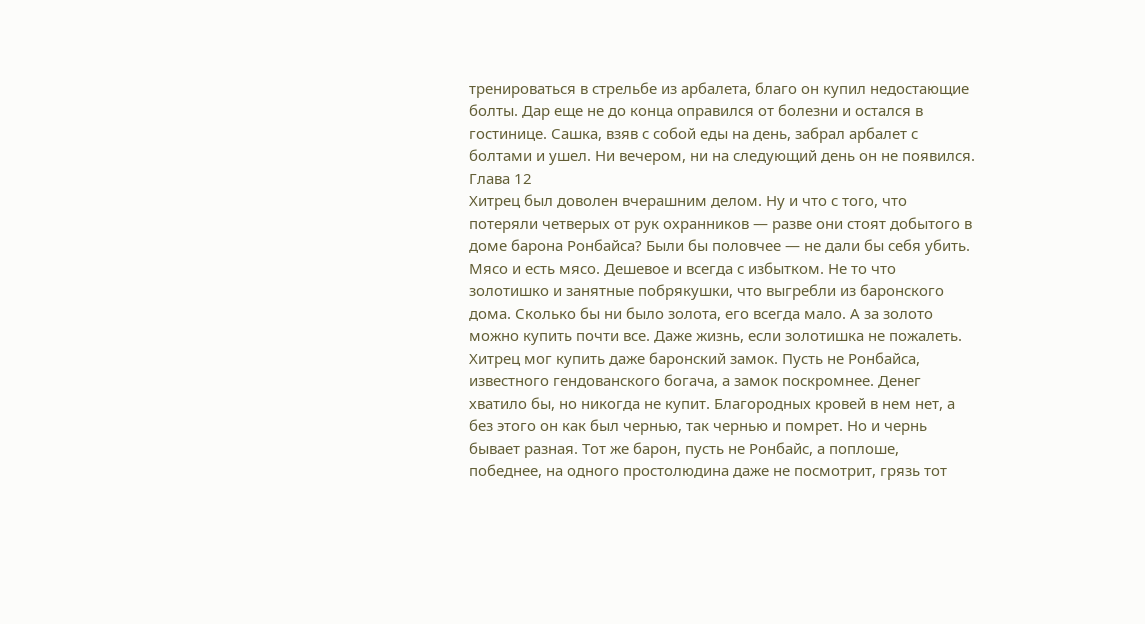тренироваться в стрельбе из арбалета, благо он купил недостающие болты. Дар еще не до конца оправился от болезни и остался в гостинице. Сашка, взяв с собой еды на день, забрал арбалет с болтами и ушел. Ни вечером, ни на следующий день он не появился.
Глава 12
Хитрец был доволен вчерашним делом. Ну и что с того, что потеряли четверых от рук охранников — разве они стоят добытого в доме барона Ронбайса? Были бы половчее — не дали бы себя убить. Мясо и есть мясо. Дешевое и всегда с избытком. Не то что золотишко и занятные побрякушки, что выгребли из баронского дома. Сколько бы ни было золота, его всегда мало. А за золото можно купить почти все. Даже жизнь, если золотишка не пожалеть. Хитрец мог купить даже баронский замок. Пусть не Ронбайса, известного гендованского богача, а замок поскромнее. Денег хватило бы, но никогда не купит. Благородных кровей в нем нет, а без этого он как был чернью, так чернью и помрет. Но и чернь бывает разная. Тот же барон, пусть не Ронбайс, а поплоше, победнее, на одного простолюдина даже не посмотрит, грязь тот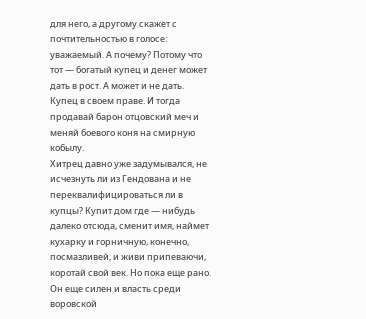для него, а другому скажет с почтительностью в голосе: уважаемый. А почему? Потому что тот — богатый купец и денег может дать в рост. А может и не дать. Купец в своем праве. И тогда продавай барон отцовский меч и меняй боевого коня на смирную кобылу.
Хитрец давно уже задумывался, не исчезнуть ли из Гендована и не переквалифицироваться ли в купцы? Купит дом где — нибудь далеко отсюда, сменит имя, наймет кухарку и горничную, конечно, посмазливей, и живи припеваючи, коротай свой век. Но пока еще рано. Он еще силен и власть среди воровской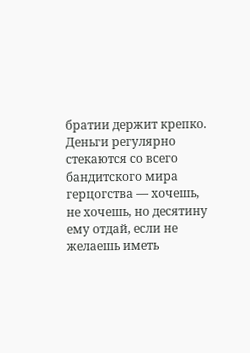братии держит крепко. Деньги регулярно стекаются со всего бандитского мира герцогства — хочешь, не хочешь, но десятину ему отдай, если не желаешь иметь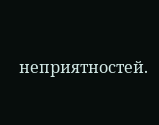неприятностей.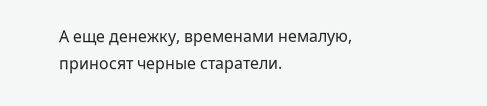А еще денежку, временами немалую, приносят черные старатели.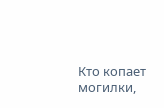Кто копает могилки,